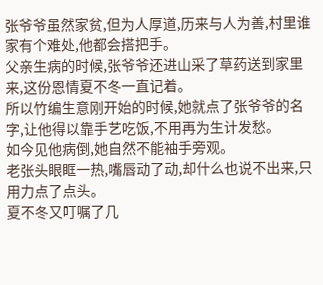张爷爷虽然家贫,但为人厚道,历来与人为善,村里谁家有个难处,他都会搭把手。
父亲生病的时候,张爷爷还进山采了草药送到家里来,这份恩情夏不冬一直记着。
所以竹编生意刚开始的时候,她就点了张爷爷的名字,让他得以靠手艺吃饭,不用再为生计发愁。
如今见他病倒,她自然不能袖手旁观。
老张头眼眶一热,嘴唇动了动,却什么也说不出来,只用力点了点头。
夏不冬又叮嘱了几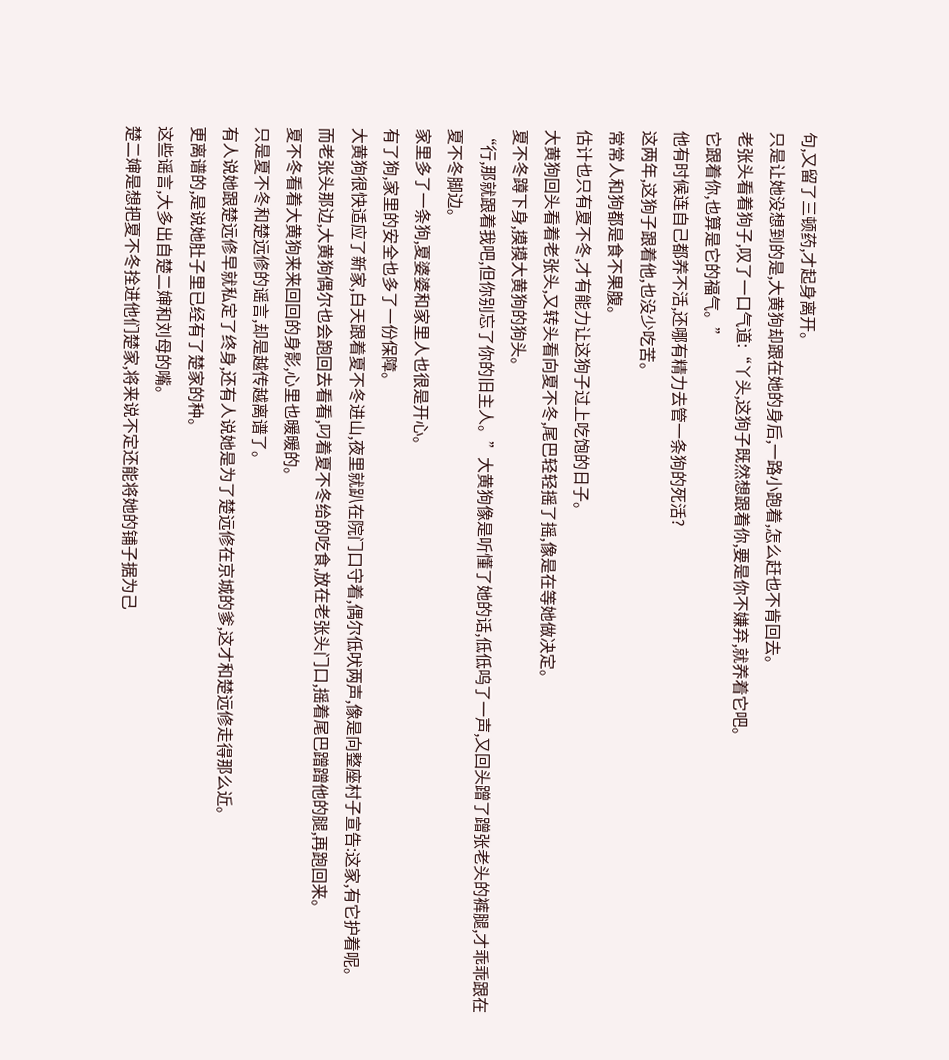句,又留了三顿药,才起身离开。
只是让她没想到的是,大黄狗却跟在她的身后,一路小跑着,怎么赶也不肯回去。
老张头看着狗子,叹了一口气道:“丫头,这狗子既然想跟着你,要是你不嫌弃,就养着它吧。
它跟着你,也算是它的福气。”
他有时候连自己都养不活,还哪有精力去管一条狗的死活?
这两年,这狗子跟着他,也没少吃苦。
常常人和狗都是食不果腹。
估计也只有夏不冬,才有能力让这狗子过上吃饱的日子。
大黄狗回头看着老张头,又转头看向夏不冬,尾巴轻轻摇了摇,像是在等她做决定。
夏不冬蹲下身,摸摸大黄狗的狗头。
“行,那就跟着我吧,但你别忘了你的旧主人。”大黄狗像是听懂了她的话,低低呜了一声,又回头蹭了蹭张老头的裤腿,才乖乖跟在夏不冬脚边。
家里多了一条狗,夏婆婆和家里人也很是开心。
有了狗,家里的安全也多了一份保障。
大黄狗很快适应了新家,白天跟着夏不冬进山,夜里就趴在院门口守着,偶尔低吠两声,像是向整座村子宣告:这家,有它护着呢。
而老张头那边,大黄狗偶尔也会跑回去看看,叼着夏不冬给的吃食,放在老张头门口,摇着尾巴蹭蹭他的腿,再跑回来。
夏不冬看着大黄狗来来回回的身影,心里也暖暖的。
只是夏不冬和楚远修的谣言,却是越传越离谱了。
有人说她跟楚远修早就私定了终身,还有人说她是为了楚远修在京城的爹,这才和楚远修走得那么近。
更离谱的,是说她肚子里已经有了楚家的种。
这些谣言,大多出自楚二婶和刘母的嘴。
楚二婶是想把夏不冬拴进他们楚家,将来说不定还能将她的铺子据为己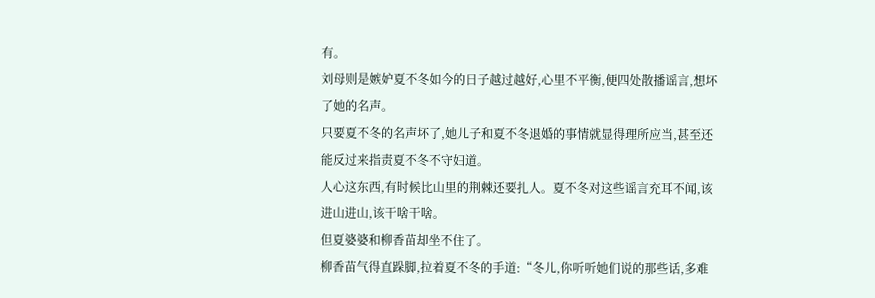有。
刘母则是嫉妒夏不冬如今的日子越过越好,心里不平衡,便四处散播谣言,想坏了她的名声。
只要夏不冬的名声坏了,她儿子和夏不冬退婚的事情就显得理所应当,甚至还能反过来指责夏不冬不守妇道。
人心这东西,有时候比山里的荆棘还要扎人。夏不冬对这些谣言充耳不闻,该进山进山,该干啥干啥。
但夏婆婆和柳香苗却坐不住了。
柳香苗气得直跺脚,拉着夏不冬的手道:“冬儿,你听听她们说的那些话,多难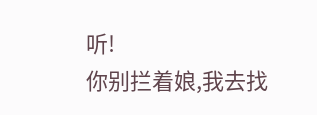听!
你别拦着娘,我去找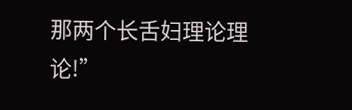那两个长舌妇理论理论!”